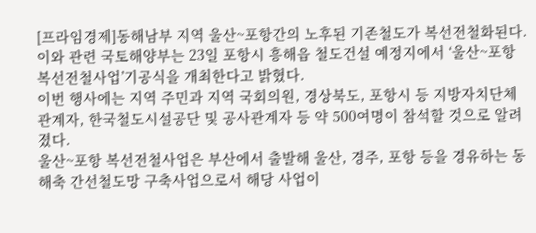[프라임경제]동해남부 지역 울산~포항간의 노후된 기존철도가 복선전철화된다.
이와 관련 국토해양부는 23일 포항시 흥해읍 철도건설 예정지에서 ‘울산~포항 복선전철사업’기공식을 개최한다고 밝혔다.
이번 행사에는 지역 주민과 지역 국회의원, 경상북도, 포항시 등 지방자치단체 관계자, 한국철도시설공단 및 공사관계자 등 약 500여명이 참석할 것으로 알려졌다.
울산~포항 복선전철사업은 부산에서 출발해 울산, 경주, 포항 등을 경유하는 동해축 간선철도망 구축사업으로서 해당 사업이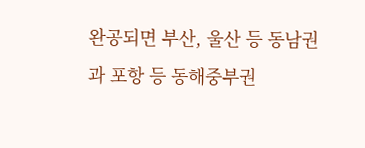완공되면 부산, 울산 등 동남권과 포항 등 동해중부권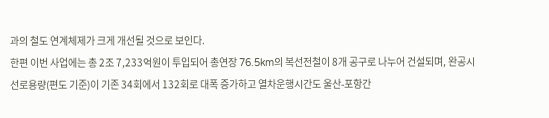과의 철도 연계체제가 크게 개선될 것으로 보인다.
한편 이번 사업에는 총 2조 7,233억원이 투입되어 총연장 76.5km의 복선전철이 8개 공구로 나누어 건설되며, 완공시 선로용량(편도 기준)이 기존 34회에서 132회로 대폭 증가하고 열차운행시간도 울산-포항간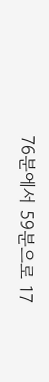76분에서 59분으로 17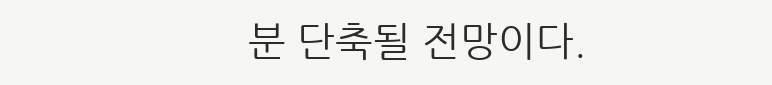분 단축될 전망이다.